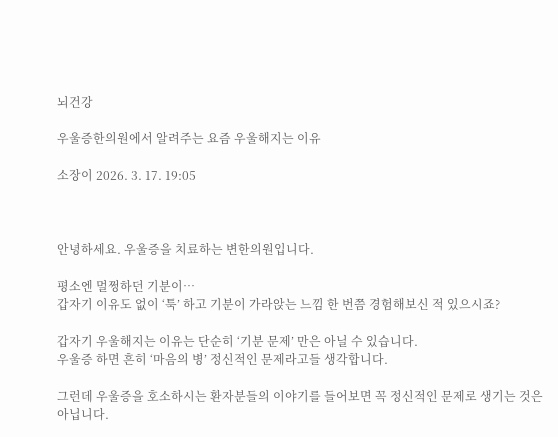뇌건강

우울증한의원에서 알려주는 요즘 우울해지는 이유

소장이 2026. 3. 17. 19:05



안녕하세요. 우울증을 치료하는 변한의원입니다.

평소엔 멀쩡하던 기분이…
갑자기 이유도 없이 ‘툭’ 하고 기분이 가라앉는 느낌 한 번쯤 경험해보신 적 있으시죠?

갑자기 우울해지는 이유는 단순히 ‘기분 문제’ 만은 아닐 수 있습니다.
우울증 하면 흔히 ‘마음의 병’ 정신적인 문제라고들 생각합니다.

그런데 우울증을 호소하시는 환자분들의 이야기를 들어보면 꼭 정신적인 문제로 생기는 것은 아닙니다.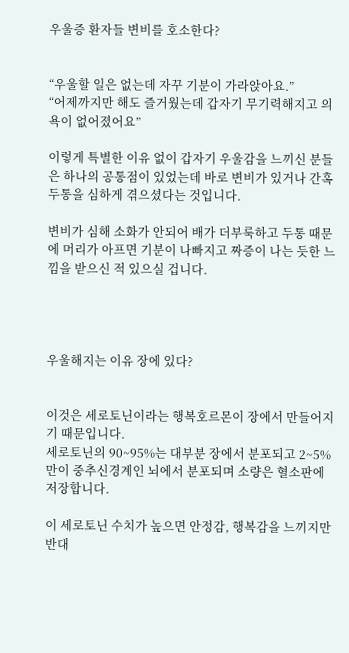우울증 환자들 변비를 호소한다?


“우울할 일은 없는데 자꾸 기분이 가라앉아요.”
“어제까지만 해도 즐거웠는데 갑자기 무기력해지고 의욕이 없어졌어요”

이렇게 특별한 이유 없이 갑자기 우울감을 느끼신 분들은 하나의 공통점이 있었는데 바로 변비가 있거나 간혹 두통을 심하게 겪으셨다는 것입니다.

변비가 심해 소화가 안되어 배가 더부룩하고 두통 때문에 머리가 아프면 기분이 나빠지고 짜증이 나는 듯한 느낌을 받으신 적 있으실 겁니다.




우울해지는 이유 장에 있다?


이것은 세로토닌이라는 행복호르몬이 장에서 만들어지기 때문입니다.
세로토닌의 90~95%는 대부분 장에서 분포되고 2~5%만이 중추신경계인 뇌에서 분포되며 소량은 혈소판에 저장합니다.

이 세로토닌 수치가 높으면 안정감, 행복감을 느끼지만 반대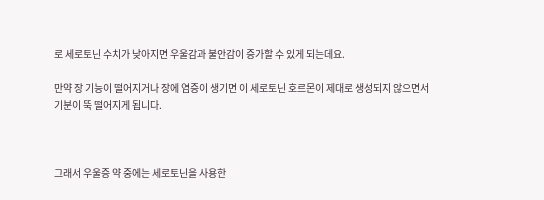로 세로토닌 수치가 낮아지면 우울감과 불안감이 증가할 수 있게 되는데요.

만약 장 기능이 떨어지거나 장에 염증이 생기면 이 세로토닌 호르몬이 제대로 생성되지 않으면서 기분이 뚝 떨어지게 됩니다.



그래서 우울증 약 중에는 세로토닌을 사용한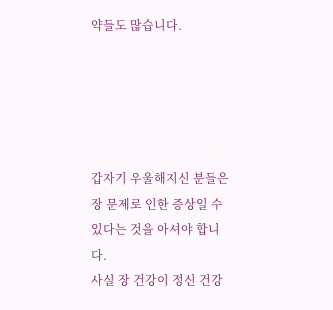약들도 많습니다.





갑자기 우울해지신 분들은 장 문제로 인한 증상일 수 있다는 것을 아셔야 합니다.
사실 장 건강이 정신 건강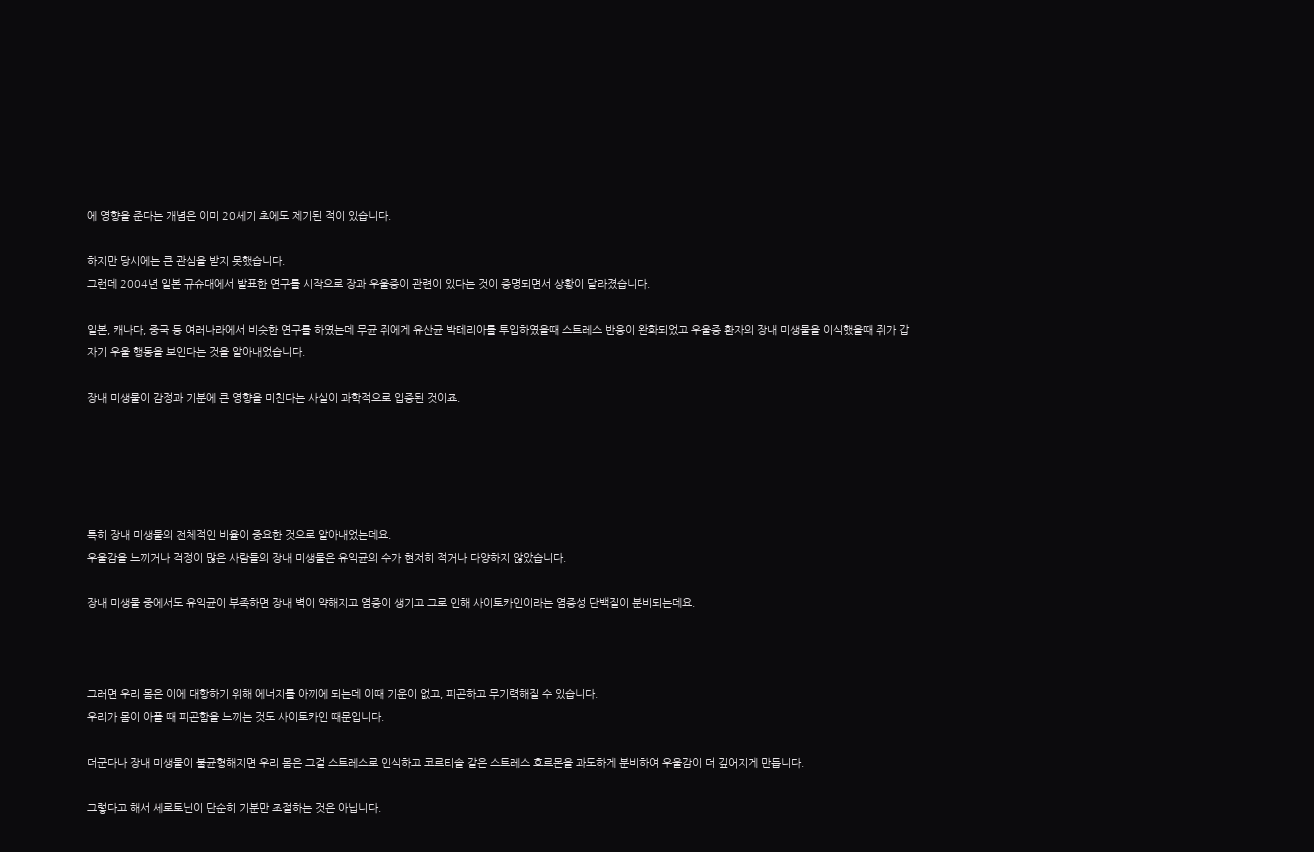에 영향을 준다는 개념은 이미 20세기 초에도 제기된 적이 있습니다.

하지만 당시에는 큰 관심을 받지 못했습니다.
그런데 2004년 일본 규슈대에서 발표한 연구를 시작으로 장과 우울증이 관련이 있다는 것이 증명되면서 상황이 달라졌습니다.

일본, 캐나다, 중국 등 여러나라에서 비슷한 연구를 하였는데 무균 쥐에게 유산균 박테리아를 투입하였을때 스트레스 반응이 완화되었고 우울증 환자의 장내 미생물을 이식했을때 쥐가 갑자기 우울 행동을 보인다는 것을 알아내었습니다.

장내 미생물이 감정과 기분에 큰 영향을 미친다는 사실이 과학적으로 입증된 것이죠.





특히 장내 미생물의 전체적인 비율이 중요한 것으로 알아내었는데요.
우울감을 느끼거나 걱정이 많은 사람들의 장내 미생물은 유익균의 수가 현저히 적거나 다양하지 않았습니다.

장내 미생물 중에서도 유익균이 부족하면 장내 벽이 약해지고 염증이 생기고 그로 인해 사이토카인이라는 염증성 단백질이 분비되는데요.



그러면 우리 몸은 이에 대항하기 위해 에너지를 아끼에 되는데 이때 기운이 없고, 피곤하고 무기력해질 수 있습니다.
우리가 몸이 아플 때 피곤함을 느끼는 것도 사이토카인 때문입니다.

더군다나 장내 미생물이 불균형해지면 우리 몸은 그걸 스트레스로 인식하고 코르티솔 같은 스트레스 호르몬을 과도하게 분비하여 우울감이 더 깊어지게 만듭니다.

그렇다고 해서 세로토닌이 단순히 기분만 조절하는 것은 아닙니다.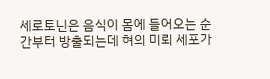세로토닌은 음식이 몸에 들어오는 순간부터 방출되는데 혀의 미뢰 세포가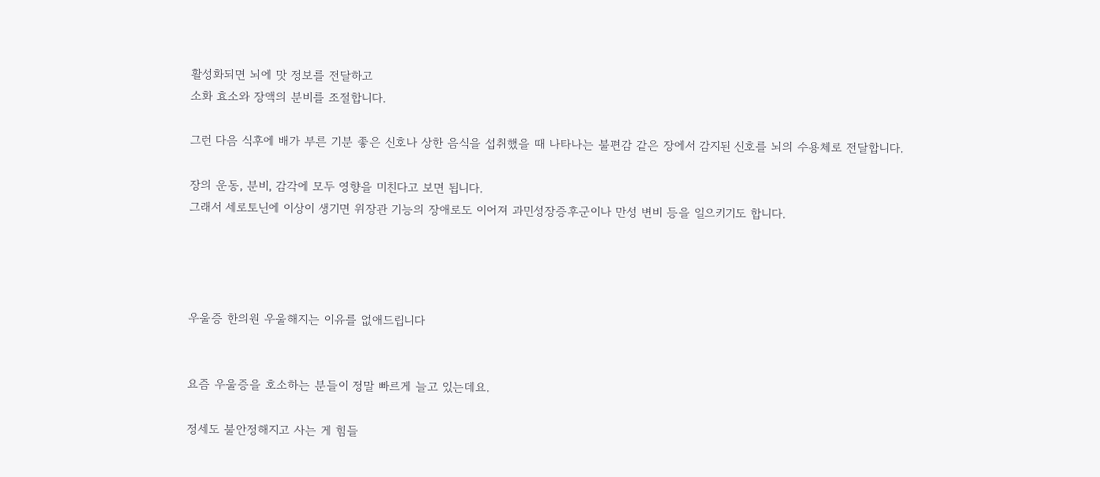활성화되면 뇌에 맛 정보를 전달하고
소화 효소와 장액의 분비를 조절합니다.

그런 다음 식후에 배가 부른 기분 좋은 신호나 상한 음식을 섭취했을 때 나타나는 불편감 같은 장에서 감지된 신호를 뇌의 수용체로 전달합니다.

장의 운동, 분비, 감각에 모두 영향을 미친다고 보면 됩니다.
그래서 세로토닌에 이상이 생기면 위장관 기능의 장애로도 이어져 과민성장증후군이나 만성 변비 등을 일으키기도 합니다.




우울증 한의원 우울해지는 이유를 없애드립니다


요즘 우울증을 호소하는 분들이 정말 빠르게 늘고 있는데요.

정세도 불안정해지고 사는 게 힘들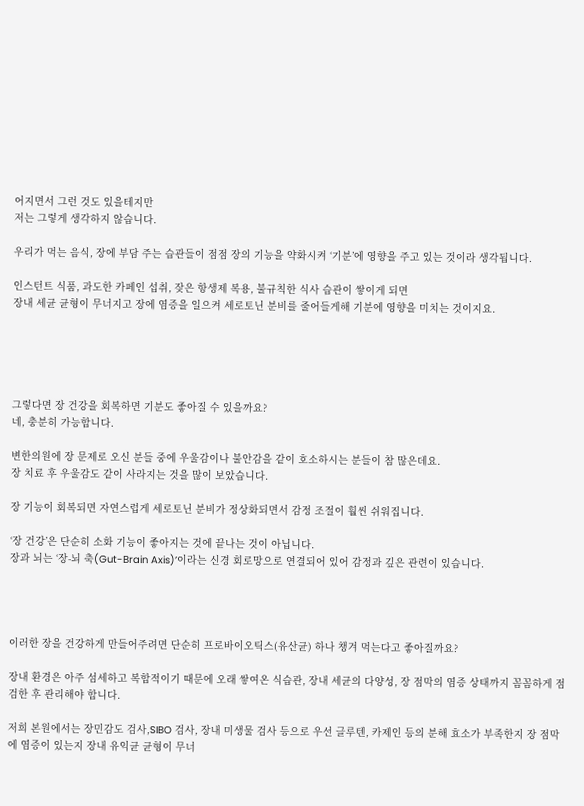어지면서 그런 것도 있을테지만
저는 그렇게 생각하지 않습니다.

우리가 먹는 음식, 장에 부담 주는 습관들이 점점 장의 기능을 약화시켜 ‘기분’에 영향을 주고 있는 것이라 생각됩니다.

인스턴트 식품, 과도한 카페인 섭취, 잦은 항생제 복용, 불규칙한 식사 습관이 쌓이게 되면
장내 세균 균형이 무너지고 장에 염증을 일으켜 세로토닌 분비를 줄어들게해 기분에 영향을 미치는 것이지요.





그렇다면 장 건강을 회복하면 기분도 좋아질 수 있을까요?
네, 충분히 가능합니다.

변한의원에 장 문제로 오신 분들 중에 우울감이나 불안감을 같이 호소하시는 분들이 참 많은데요.
장 치료 후 우울감도 같이 사라지는 것을 많이 보았습니다.

장 기능이 회복되면 자연스럽게 세로토닌 분비가 정상화되면서 감정 조절이 훨씬 쉬워집니다.

‘장 건강’은 단순히 소화 기능이 좋아지는 것에 끝나는 것이 아닙니다.
장과 뇌는 ‘장-뇌 축(Gut-Brain Axis)’이라는 신경 회로망으로 연결되어 있어 감정과 깊은 관련이 있습니다.




이러한 장을 건강하게 만들어주려면 단순히 프로바이오틱스(유산균) 하나 챙겨 먹는다고 좋아질까요?

장내 환경은 아주 섬세하고 복합적이기 때문에 오래 쌓여온 식습관, 장내 세균의 다양성, 장 점막의 염증 상태까지 꼼꼼하게 점검한 후 관리해야 합니다.

저희 본원에서는 장민감도 검사,SIBO 검사, 장내 미생물 검사 등으로 우선 글루텐, 카제인 등의 분해 효소가 부족한지 장 점막에 염증이 있는지 장내 유익균 균형이 무너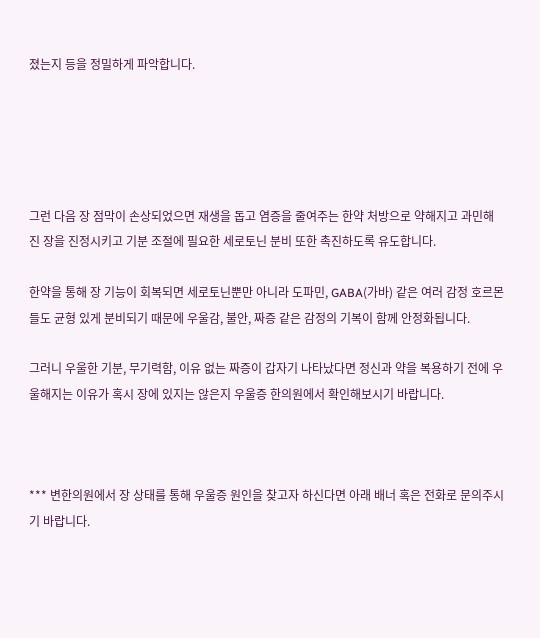졌는지 등을 정밀하게 파악합니다.





그런 다음 장 점막이 손상되었으면 재생을 돕고 염증을 줄여주는 한약 처방으로 약해지고 과민해진 장을 진정시키고 기분 조절에 필요한 세로토닌 분비 또한 촉진하도록 유도합니다.

한약을 통해 장 기능이 회복되면 세로토닌뿐만 아니라 도파민, GABA(가바) 같은 여러 감정 호르몬들도 균형 있게 분비되기 때문에 우울감, 불안, 짜증 같은 감정의 기복이 함께 안정화됩니다.

그러니 우울한 기분, 무기력함, 이유 없는 짜증이 갑자기 나타났다면 정신과 약을 복용하기 전에 우울해지는 이유가 혹시 장에 있지는 않은지 우울증 한의원에서 확인해보시기 바랍니다.



*** 변한의원에서 장 상태를 통해 우울증 원인을 찾고자 하신다면 아래 배너 혹은 전화로 문의주시기 바랍니다.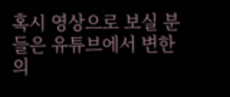혹시 영상으로 보실 분들은 유튜브에서 변한의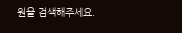원을 검색해주세요.